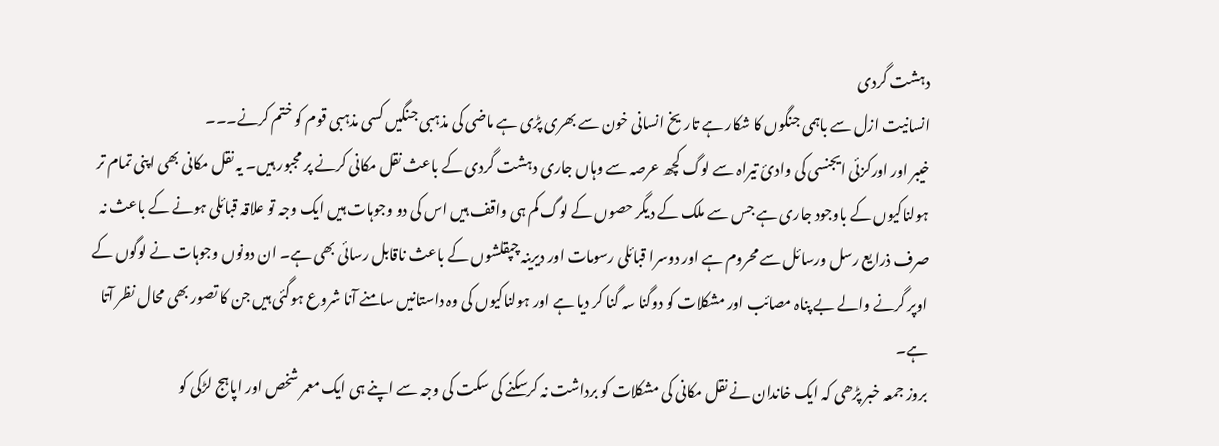دہشت گردی
انسانیت ازل سے باہمی جنگوں کا شکار ہے تاریخ انسانی خون سے بھری پڑی ہے ماضی کی مذہبی جنگیں کسی مذہبی قوم کو ختم کرنے۔۔۔
خیبر اور اورکزئی ایجنسی کی وادیٔ تیراہ سے لوگ کچھ عرصہ سے وہاں جاری دہشت گردی کے باعث نقل مکانی کرنے پر مجبور ہیں۔ یہ نقل مکانی بھی اپنی تمام تر ہولناکیوں کے باوجود جاری ہے جس سے ملک کے دیگر حصوں کے لوگ کم ہی واقف ہیں اس کی دو وجوہات ہیں ایک وجہ تو علاقہ قبائلی ہونے کے باعث نہ صرف ذرایع رسل ورسائل سے محروم ہے اور دوسرا قبائلی رسومات اور دیرینہ چپقلشوں کے باعث ناقابل رسائی بھی ہے۔ ان دونوں وجوہات نے لوگوں کے اوپر گرنے والے بے پناہ مصائب اور مشکلات کو دوگنا سہ گنا کر دیا ہے اور ہولناکیوں کی وہ داستانیں سامنے آنا شروع ہوگئی ہیں جن کا تصور بھی محال نظر آتا ہے۔
بروز جمعہ خبر پڑھی کہ ایک خاندان نے نقل مکانی کی مشکلات کو برداشت نہ کرسکنے کی سکت کی وجہ سے اپنے ہی ایک معمر شخص اور اپاہج لڑکی کو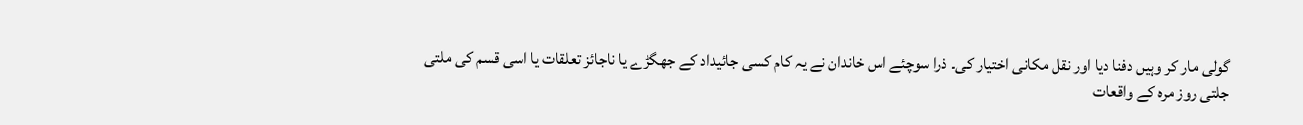گولی مار کر وہیں دفنا دیا اور نقل مکانی اختیار کی۔ ذرا سوچئے اس خاندان نے یہ کام کسی جائیداد کے جھگڑے یا ناجائز تعلقات یا اسی قسم کی ملتی جلتی روز مرہ کے واقعات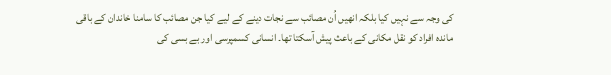کی وجہ سے نہیں کیا بلکہ انھیں اُن مصائب سے نجات دینے کے لیے کیا جن مصائب کا سامنا خاندان کے باقی ماندہ افراد کو نقل مکانی کے باعث پیش آسکتا تھا۔ انسانی کسمپرسی اور بے بسی کی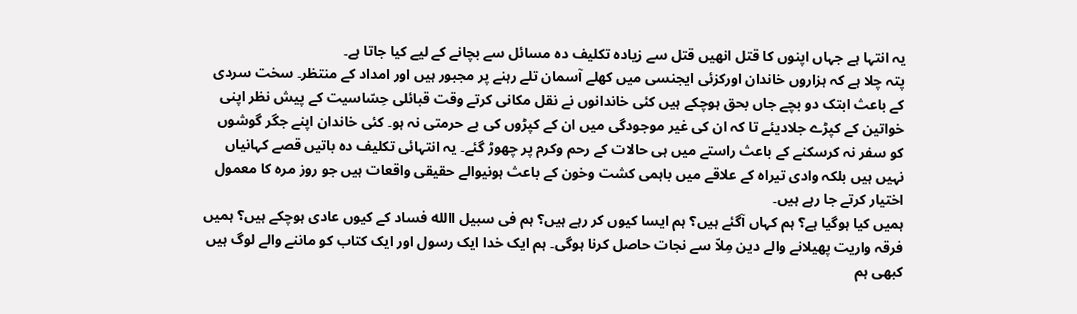یہ انتہا ہے جہاں اپنوں کا قتل انھیں قتل سے زیادہ تکلیف دہ مسائل سے بچانے کے لیے کیا جاتا ہے۔
پتہ چلا ہے کہ ہزاروں خاندان اورکزئی ایجنسی میں کھلے آسمان تلے رہنے پر مجبور ہیں اور امداد کے منتظر۔ سخت سردی کے باعث ابتک دو بچے جاں بحق ہوچکے ہیں کئی خاندانوں نے نقل مکانی کرتے وقت قبائلی حِسّاسیت کے پیش نظر اپنی خواتین کے کپڑے جلادیئے تا کہ ان کی غیر موجودگی میں ان کے کپڑوں کی بے حرمتی نہ ہو۔ کئی خاندان اپنے جگر گوشوں کو سفر نہ کرسکنے کے باعث راستے میں ہی حالات کے رحم وکرم پر چھوڑ گئے۔ یہ انتہائی تکلیف دہ باتیں قصے کہانیاں نہیں ہیں بلکہ وادی تیراہ کے علاقے میں باہمی کشت وخون کے باعث ہونیوالے حقیقی واقعات ہیں جو روز مرہ کا معمول اختیار کرتے جا رہے ہیں۔
ہمیں کیا ہوگیا ہے؟ ہم کہاں آگئے ہیں؟ ہم ایسا کیوں کر رہے ہیں؟ ہم فی سبیل االله فساد کے کیوں عادی ہوچکے ہیں؟ ہمیں فرقہ واریت پھیلانے والے دین مِلاّ سے نجات حاصل کرنا ہوگی۔ ہم ایک خدا ایک رسول اور ایک کتاب کو ماننے والے لوگ ہیں کبھی ہم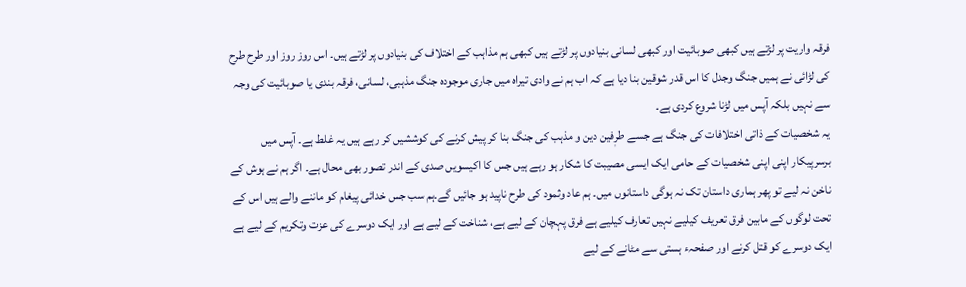فرقہ واریت پر لڑتے ہیں کبھی صوبائیت اور کبھی لسانی بنیادوں پر لڑتے ہیں کبھی ہم مذاہب کے اختلاف کی بنیادوں پر لڑتے ہیں۔ اس روز روز اور طرح طرح کی لڑائی نے ہمیں جنگ وجدل کا اس قدر شوقین بنا دیا ہے کہ اب ہم نے وادی تیراہ میں جاری موجودہ جنگ مذہبی، لسانی، فرقہ بندی یا صوبائیت کی وجہ سے نہیں بلکہ آپس میں لڑنا شروع کردی ہے۔
یہ شخصیات کے ذاتی اختلافات کی جنگ ہے جسے طرٖفین دین و مذہب کی جنگ بنا کر پیش کرنے کی کوششیں کر رہے ہیں یہ غلط ہے۔ آپس میں برسرپیکار اپنی اپنی شخصیات کے حامی ایک ایسی مصیبت کا شکار ہو رہے ہیں جس کا اکیسویں صدی کے اندر تصور بھی محال ہے۔ اگر ہم نے ہوش کے ناخن نہ لیے تو پھر ہماری داستان تک نہ ہوگی داستانوں میں۔ ہم عاد وثمود کی طرح ناپید ہو جائیں گے۔ہم سب جس خدائی پیغام کو ماننے والے ہیں اس کے تحت لوگوں کے مابین فرق تعریف کیلیے نہیں تعارف کیلیے ہے فرق پہچان کے لیے ہے، شناخت کے لیے ہے اور ایک دوسرے کی عزت وتکریم کے لیے ہے ایک دوسرے کو قتل کرنے اور صفحہء ہستی سے مٹانے کے لیے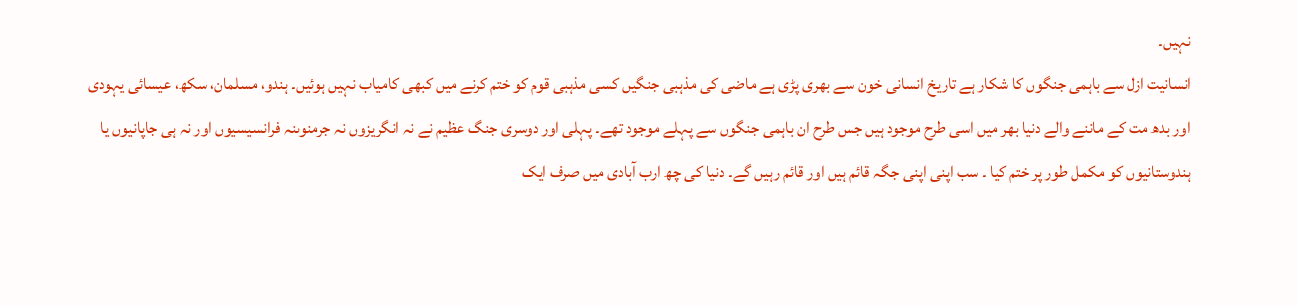نہیں۔
انسانیت ازل سے باہمی جنگوں کا شکار ہے تاریخ انسانی خون سے بھری پڑی ہے ماضی کی مذہبی جنگیں کسی مذہبی قوم کو ختم کرنے میں کبھی کامیاب نہیں ہوئیں۔ ہندو، مسلمان، سکھ، عیسائی یہودی اور بدھ مت کے ماننے والے دنیا بھر میں اسی طرح موجود ہیں جس طرح ان باہمی جنگوں سے پہلے موجود تھے۔ پہلی اور دوسری جنگ عظیم نے نہ انگریزوں نہ جرمنوںنہ فرانسیسیوں اور نہ ہی جاپانیوں یا ہندوستانیوں کو مکمل طور پر ختم کیا ۔ سب اپنی اپنی جگہ قائم ہیں اور قائم رہیں گے۔ دنیا کی چھ ارب آبادی میں صرف ایک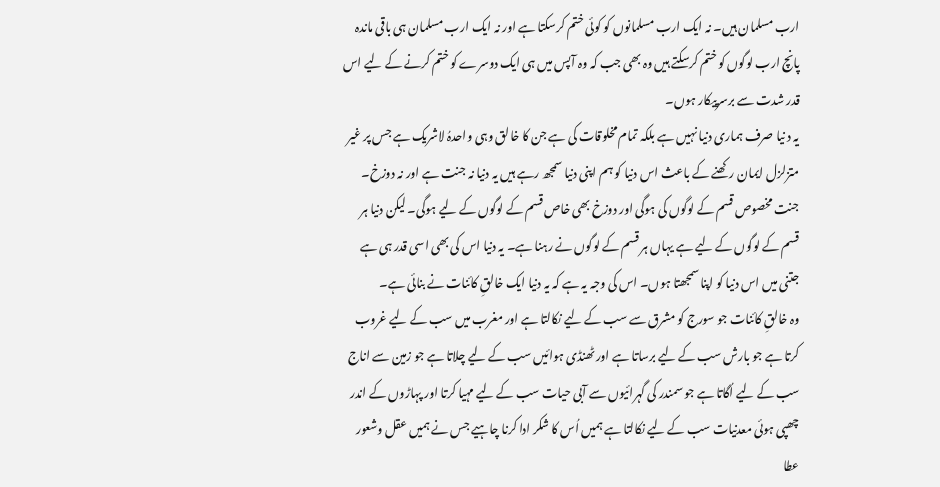ارب مسلمان ہیں۔ نہ ایک ارب مسلمانوں کو کوئی ختم کرسکتا ہے اور نہ ایک ارب مسلمان ہی باقی ماندہ پانچ ارب لوگوں کو ختم کرسکتے ہیں وہ بھی جب کہ وہ آپس میں ہی ایک دوسرے کو ختم کرنے کے لیے اس قدر شدت سے برسرپیکار ہوں۔
یہ د نیا صرف ہماری دنیا نہیں ہے بلکہ تمام مخلوقات کی ہے جن کا خالق وہی واحدہُ لاشریک ہے جس پر غیر متزلزل ایمان رکھنے کے باعث اس دنیا کو ہم اپنی دنیا سمجھ رہے ہیں یہ دنیا نہ جنت ہے اور نہ دوزخ۔ جنت مخصوص قسم کے لوگوں کی ہوگی اور دوزخ بھی خاص قسم کے لوگوں کے لیے ہوگی۔ لیکن دنیا ہر قسم کے لوگوں کے لیے ہے یہاں ہر قسم کے لوگوں نے رہنا ہے۔ یہ دنیا اس کی بھی اسی قدر ہی ہے جتنی میں اس دنیا کو اپنا سمجھتا ہوں۔ اس کی وجہ یہ ہے کہ یہ دنیا ایک خالقِ کائنات نے بنائی ہے۔
وہ خالقِ کائنات جو سورج کو مشرق سے سب کے لیے نکالتا ہے اور مغرب میں سب کے لیے غروب کرتا ہے جو بارش سب کے لیے برساتا ہے اور ٹھنڈی ہوائیں سب کے لیے چلاتا ہے جو زمین سے اناج سب کے لیے اُگاتا ہے جو سمندر کی گہرائیوں سے آبی حیات سب کے لیے مہیا کرتا اور پہاڑوں کے اندر چھپی ہوئی معدنیات سب کے لیے نکالتا ہے ہمیں اُس کا شکر ادا کرنا چاہیے جس نے ہمیں عقل وشعور عطا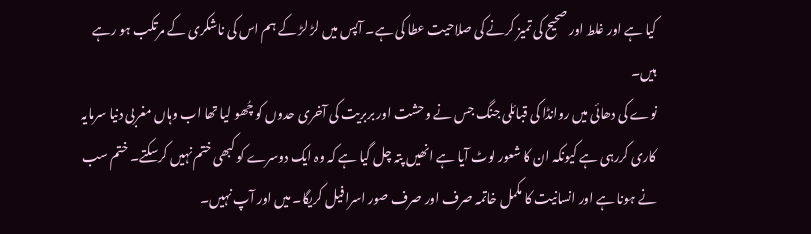کیا ہے اور غلط اور صحیح کی تمیز کرنے کی صلاحیت عطا کی ہے۔ آپس میں لڑ لڑ کے ہم اس کی ناشکری کے مرتکب ہو رہے ہیں۔
نوے کی دھائی میں روانڈا کی قبائلی جنگ جس نے وحشت اور بربریت کی آخری حدوں کو چُھو لیا تھا اب وہاں مغربی دنیا سرمایہ کاری کررہی ہے کیونکہ ان کا شعور لوٹ آیا ہے انھیں پتہ چل گیا ہے کہ وہ ایک دوسرے کو کبھی ختم نہیں کرسکتے۔ ختم سب نے ہونا ہے اور انسانیت کا مکمل خاتمہ صرف اور صرف صور اسرافیل کریگا۔ میں اور آپ نہیں۔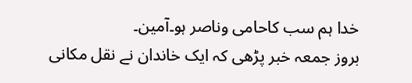خدا ہم سب کاحامی وناصر ہو۔آمین۔
بروز جمعہ خبر پڑھی کہ ایک خاندان نے نقل مکانی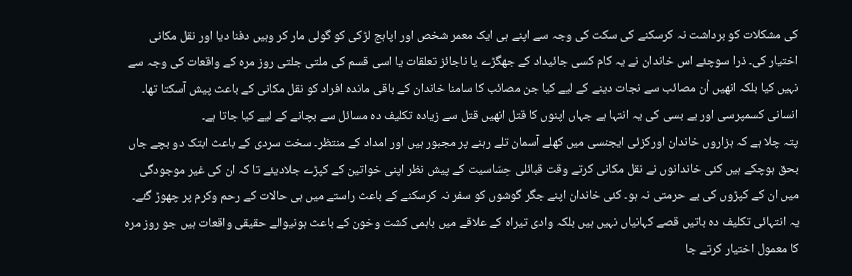کی مشکلات کو برداشت نہ کرسکنے کی سکت کی وجہ سے اپنے ہی ایک معمر شخص اور اپاہج لڑکی کو گولی مار کر وہیں دفنا دیا اور نقل مکانی اختیار کی۔ ذرا سوچئے اس خاندان نے یہ کام کسی جائیداد کے جھگڑے یا ناجائز تعلقات یا اسی قسم کی ملتی جلتی روز مرہ کے واقعات کی وجہ سے نہیں کیا بلکہ انھیں اُن مصائب سے نجات دینے کے لیے کیا جن مصائب کا سامنا خاندان کے باقی ماندہ افراد کو نقل مکانی کے باعث پیش آسکتا تھا۔ انسانی کسمپرسی اور بے بسی کی یہ انتہا ہے جہاں اپنوں کا قتل انھیں قتل سے زیادہ تکلیف دہ مسائل سے بچانے کے لیے کیا جاتا ہے۔
پتہ چلا ہے کہ ہزاروں خاندان اورکزئی ایجنسی میں کھلے آسمان تلے رہنے پر مجبور ہیں اور امداد کے منتظر۔ سخت سردی کے باعث ابتک دو بچے جاں بحق ہوچکے ہیں کئی خاندانوں نے نقل مکانی کرتے وقت قبائلی حِسّاسیت کے پیش نظر اپنی خواتین کے کپڑے جلادیئے تا کہ ان کی غیر موجودگی میں ان کے کپڑوں کی بے حرمتی نہ ہو۔ کئی خاندان اپنے جگر گوشوں کو سفر نہ کرسکنے کے باعث راستے میں ہی حالات کے رحم وکرم پر چھوڑ گئے۔ یہ انتہائی تکلیف دہ باتیں قصے کہانیاں نہیں ہیں بلکہ وادی تیراہ کے علاقے میں باہمی کشت وخون کے باعث ہونیوالے حقیقی واقعات ہیں جو روز مرہ کا معمول اختیار کرتے جا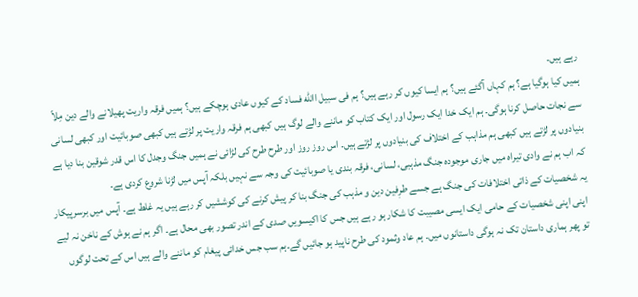رہے ہیں۔
ہمیں کیا ہوگیا ہے؟ ہم کہاں آگئے ہیں؟ ہم ایسا کیوں کر رہے ہیں؟ ہم فی سبیل االله فساد کے کیوں عادی ہوچکے ہیں؟ ہمیں فرقہ واریت پھیلانے والے دین مِلاّ سے نجات حاصل کرنا ہوگی۔ ہم ایک خدا ایک رسول اور ایک کتاب کو ماننے والے لوگ ہیں کبھی ہم فرقہ واریت پر لڑتے ہیں کبھی صوبائیت اور کبھی لسانی بنیادوں پر لڑتے ہیں کبھی ہم مذاہب کے اختلاف کی بنیادوں پر لڑتے ہیں۔ اس روز روز اور طرح طرح کی لڑائی نے ہمیں جنگ وجدل کا اس قدر شوقین بنا دیا ہے کہ اب ہم نے وادی تیراہ میں جاری موجودہ جنگ مذہبی، لسانی، فرقہ بندی یا صوبائیت کی وجہ سے نہیں بلکہ آپس میں لڑنا شروع کردی ہے۔
یہ شخصیات کے ذاتی اختلافات کی جنگ ہے جسے طرٖفین دین و مذہب کی جنگ بنا کر پیش کرنے کی کوششیں کر رہے ہیں یہ غلط ہے۔ آپس میں برسرپیکار اپنی اپنی شخصیات کے حامی ایک ایسی مصیبت کا شکار ہو رہے ہیں جس کا اکیسویں صدی کے اندر تصور بھی محال ہے۔ اگر ہم نے ہوش کے ناخن نہ لیے تو پھر ہماری داستان تک نہ ہوگی داستانوں میں۔ ہم عاد وثمود کی طرح ناپید ہو جائیں گے۔ہم سب جس خدائی پیغام کو ماننے والے ہیں اس کے تحت لوگوں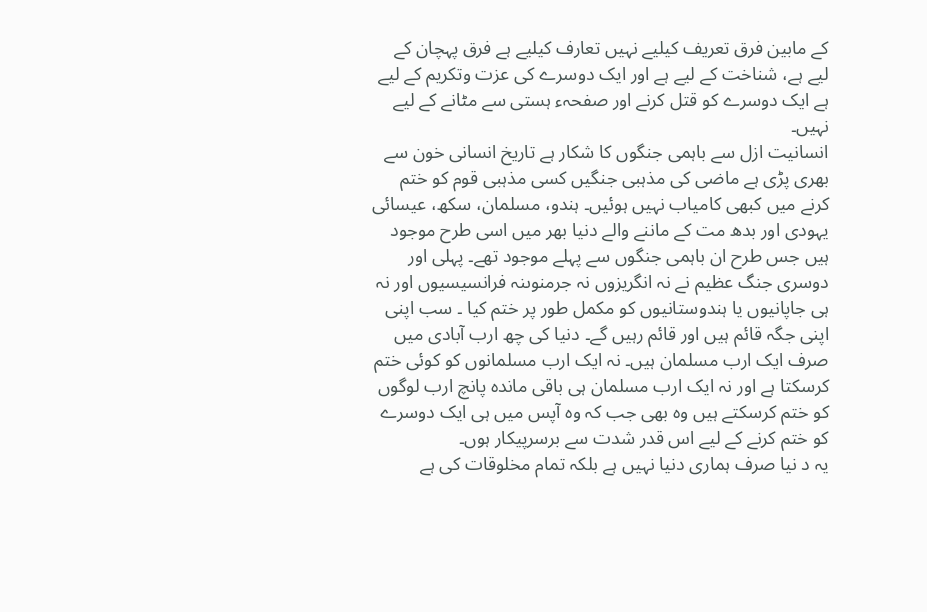کے مابین فرق تعریف کیلیے نہیں تعارف کیلیے ہے فرق پہچان کے لیے ہے، شناخت کے لیے ہے اور ایک دوسرے کی عزت وتکریم کے لیے ہے ایک دوسرے کو قتل کرنے اور صفحہء ہستی سے مٹانے کے لیے نہیں۔
انسانیت ازل سے باہمی جنگوں کا شکار ہے تاریخ انسانی خون سے بھری پڑی ہے ماضی کی مذہبی جنگیں کسی مذہبی قوم کو ختم کرنے میں کبھی کامیاب نہیں ہوئیں۔ ہندو، مسلمان، سکھ، عیسائی یہودی اور بدھ مت کے ماننے والے دنیا بھر میں اسی طرح موجود ہیں جس طرح ان باہمی جنگوں سے پہلے موجود تھے۔ پہلی اور دوسری جنگ عظیم نے نہ انگریزوں نہ جرمنوںنہ فرانسیسیوں اور نہ ہی جاپانیوں یا ہندوستانیوں کو مکمل طور پر ختم کیا ۔ سب اپنی اپنی جگہ قائم ہیں اور قائم رہیں گے۔ دنیا کی چھ ارب آبادی میں صرف ایک ارب مسلمان ہیں۔ نہ ایک ارب مسلمانوں کو کوئی ختم کرسکتا ہے اور نہ ایک ارب مسلمان ہی باقی ماندہ پانچ ارب لوگوں کو ختم کرسکتے ہیں وہ بھی جب کہ وہ آپس میں ہی ایک دوسرے کو ختم کرنے کے لیے اس قدر شدت سے برسرپیکار ہوں۔
یہ د نیا صرف ہماری دنیا نہیں ہے بلکہ تمام مخلوقات کی ہے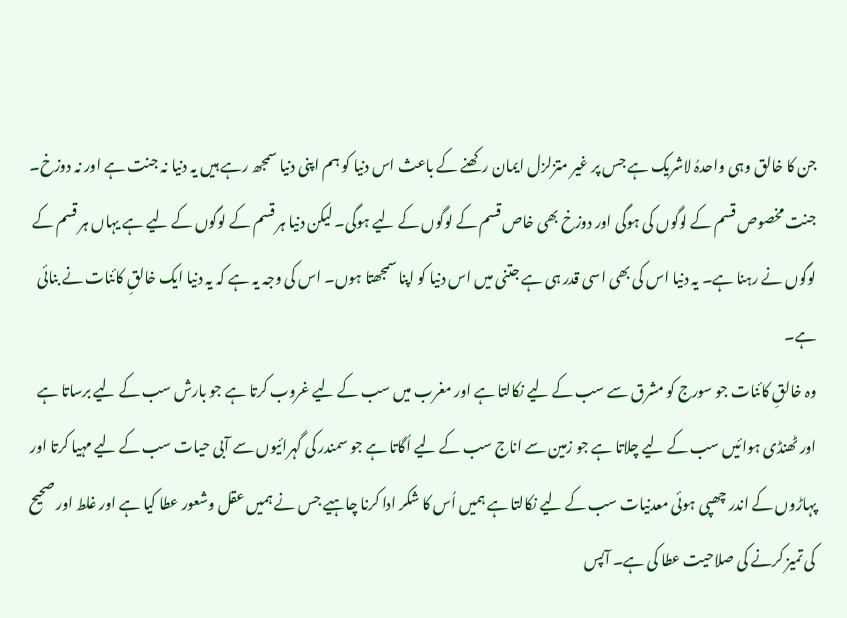جن کا خالق وہی واحدہُ لاشریک ہے جس پر غیر متزلزل ایمان رکھنے کے باعث اس دنیا کو ہم اپنی دنیا سمجھ رہے ہیں یہ دنیا نہ جنت ہے اور نہ دوزخ۔ جنت مخصوص قسم کے لوگوں کی ہوگی اور دوزخ بھی خاص قسم کے لوگوں کے لیے ہوگی۔ لیکن دنیا ہر قسم کے لوگوں کے لیے ہے یہاں ہر قسم کے لوگوں نے رہنا ہے۔ یہ دنیا اس کی بھی اسی قدر ہی ہے جتنی میں اس دنیا کو اپنا سمجھتا ہوں۔ اس کی وجہ یہ ہے کہ یہ دنیا ایک خالقِ کائنات نے بنائی ہے۔
وہ خالقِ کائنات جو سورج کو مشرق سے سب کے لیے نکالتا ہے اور مغرب میں سب کے لیے غروب کرتا ہے جو بارش سب کے لیے برساتا ہے اور ٹھنڈی ہوائیں سب کے لیے چلاتا ہے جو زمین سے اناج سب کے لیے اُگاتا ہے جو سمندر کی گہرائیوں سے آبی حیات سب کے لیے مہیا کرتا اور پہاڑوں کے اندر چھپی ہوئی معدنیات سب کے لیے نکالتا ہے ہمیں اُس کا شکر ادا کرنا چاہیے جس نے ہمیں عقل وشعور عطا کیا ہے اور غلط اور صحیح کی تمیز کرنے کی صلاحیت عطا کی ہے۔ آپس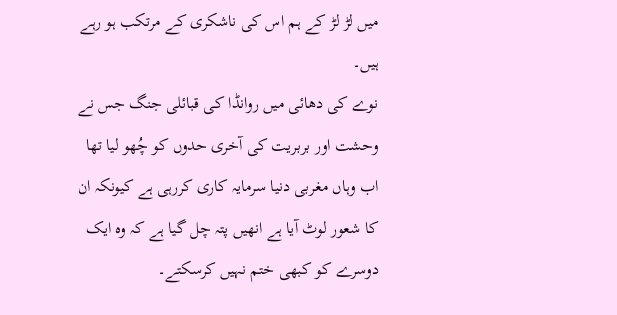میں لڑ لڑ کے ہم اس کی ناشکری کے مرتکب ہو رہے ہیں۔
نوے کی دھائی میں روانڈا کی قبائلی جنگ جس نے وحشت اور بربریت کی آخری حدوں کو چُھو لیا تھا اب وہاں مغربی دنیا سرمایہ کاری کررہی ہے کیونکہ ان کا شعور لوٹ آیا ہے انھیں پتہ چل گیا ہے کہ وہ ایک دوسرے کو کبھی ختم نہیں کرسکتے۔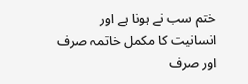ختم سب نے ہونا ہے اور انسانیت کا مکمل خاتمہ صرف اور صرف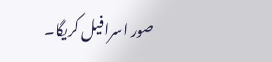صور اسرافیل کریگا۔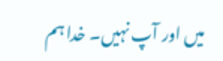میں اور آپ نہیں۔ خدا ہم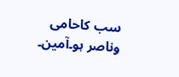سب کاحامی وناصر ہو۔آمین۔